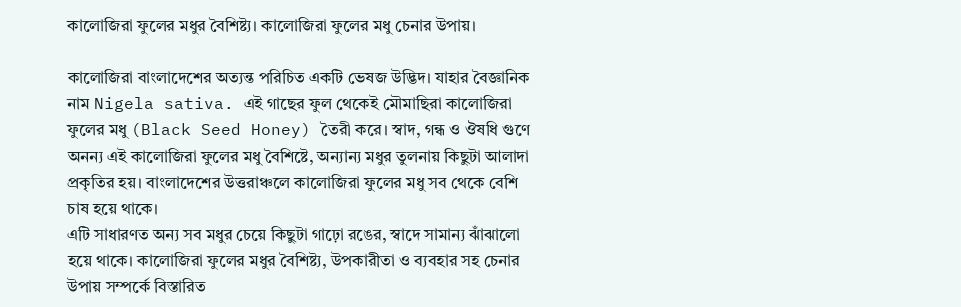কালোজিরা ফুলের মধুর বৈশিষ্ট্য। কালোজিরা ফুলের মধু চেনার উপায়।

কালোজিরা বাংলাদেশের অত্যন্ত পরিচিত একটি ভেষজ উদ্ভিদ। যাহার বৈজ্ঞানিক নাম Nigela sativa. এই গাছের ফুল থেকেই মৌমাছিরা কালোজিরা ফুলের মধু (Black Seed Honey) তৈরী করে। স্বাদ, গন্ধ ও ঔষধি গুণে অনন্য এই কালোজিরা ফুলের মধু বৈশিষ্টে, অন্যান্য মধুর তুলনায় কিছুটা আলাদা প্রকৃতির হয়। বাংলাদেশের উত্তরাঞ্চলে কালোজিরা ফুলের মধু সব থেকে বেশি চাষ হয়ে থাকে।
এটি সাধারণত অন্য সব মধুর চেয়ে কিছুটা গাঢ়ো রঙের, স্বাদে সামান্য ঝাঁঝালো হয়ে থাকে। কালোজিরা ফুলের মধুর বৈশিষ্ট্য, উপকারীতা ও ব্যবহার সহ চেনার উপায় সম্পর্কে বিস্তারিত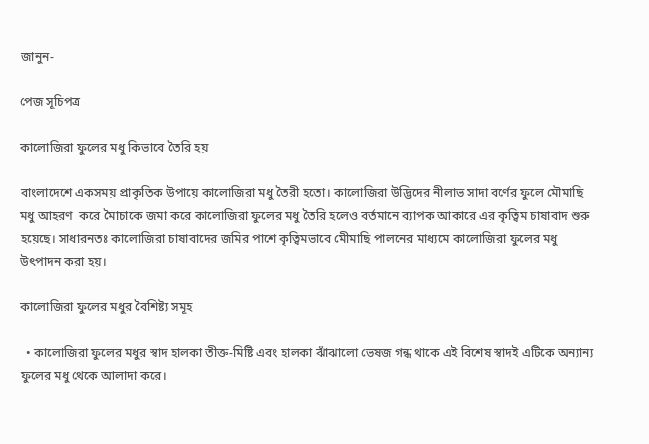জানুন-

পেজ সূচিপত্র

কালোজিরা ফুলের মধু কিভাবে তৈরি হয়

বাংলাদেশে একসময় প্রাকৃতিক উপায়ে কালোজিরা মধু তৈরী হতো। কালোজিরা উদ্ভিদের নীলাভ সাদা বর্ণের ফুলে মৌমাছি মধু আহরণ  করে মৈাচাকে জমা করে কালোজিরা ফুলের মধু তৈরি হলেও বর্তমানে ব্যাপক আকারে এর কৃত্বিম চাষাবাদ শুরু হয়েছে। সাধারনতঃ কালোজিরা চাষাবাদের জমির পাশে কৃত্বিমভাবে মেীমাছি পালনের মাধ্যমে কালোজিরা ফুলের মধু উৎপাদন করা হয়।

কালোজিরা ফুলের মধুর বৈশিষ্ট্য সমূহ

  • কালোজিরা ফুলের মধুর স্বাদ হালকা তীক্ত-মিষ্টি এবং হালকা ঝাঁঝালো ভেষজ গন্ধ থাকে এই বিশেষ স্বাদই এটিকে অন্যান্য ফুলের মধু থেকে আলাদা করে।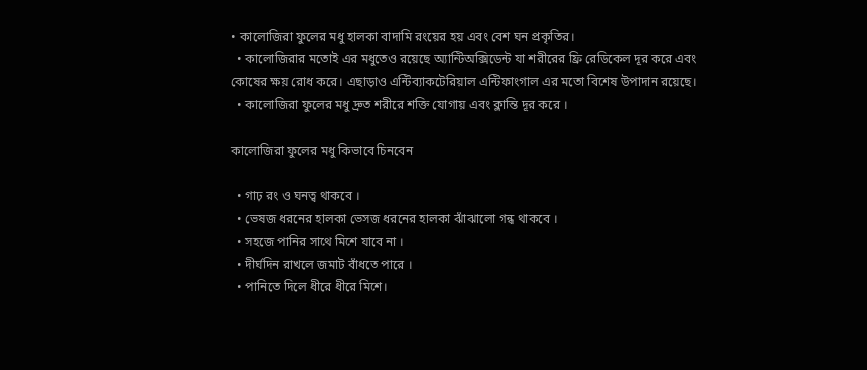• কালোজিরা ফুলের মধু হালকা বাদামি রংয়ের হয় এবং বেশ ঘন প্রকৃতির।
  • কালোজিরার মতোই এর মধুতেও রয়েছে অ্যান্টিঅক্সিডেন্ট যা শরীরের ফ্রি রেডিকেল দূর করে এবং কোষের ক্ষয় রোধ করে। এছাড়াও এন্টিব্যাকটেরিয়াল এন্টিফাংগাল এর মতো বিশেষ উপাদান রয়েছে।
  • কালোজিরা ফুলের মধু দ্রুত শরীরে শক্তি যোগায় এবং ক্লান্তি দূর করে ।

কালোজিরা ফুলের মধু কিভাবে চিনবেন

  • গাঢ় রং ও ঘনত্ব থাকবে ।
  • ভেষজ ধরনের হালকা ভেসজ ধরনের হালকা ঝাঁঝালো গন্ধ থাকবে ।
  • সহজে পানির সাথে মিশে যাবে না ।
  • দীর্ঘদিন রাখলে জমাট বাঁধতে পারে ।
  • পানিতে দিলে ধীরে ধীরে মিশে।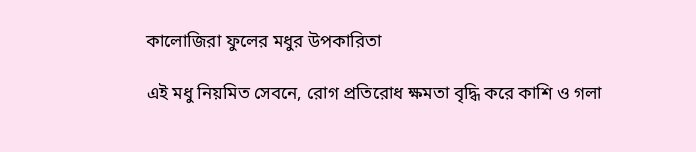কালোজিরা ফুলের মধুর উপকারিতা

এই মধু নিয়মিত সেবনে, রোগ প্রতিরোধ ক্ষমতা বৃদ্ধি করে কাশি ও গলা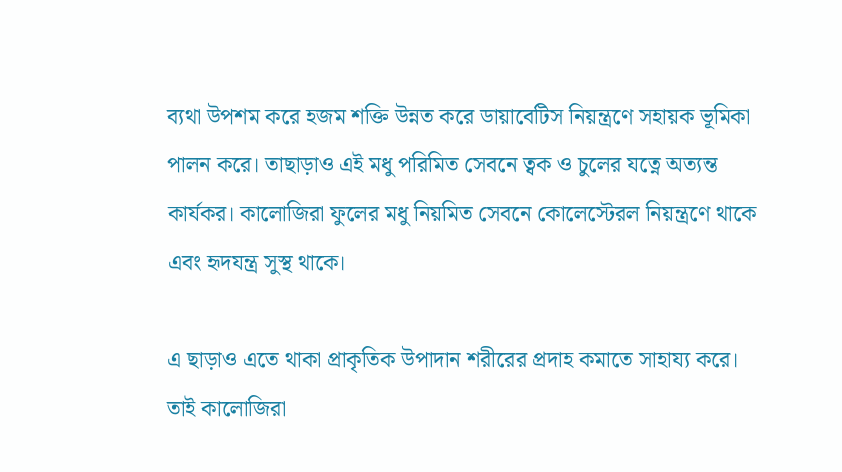ব্যথা উপশম করে হজম শক্তি উন্নত করে ডায়াবেটিস নিয়ন্ত্রণে সহায়ক ভূমিকা পালন করে। তাছাড়াও এই মধু পরিমিত সেবনে ত্বক ও চুলের যত্নে অত্যন্ত কার্যকর। কালোজিরা ফুলের মধু নিয়মিত সেবনে কোলেস্টেরল নিয়ন্ত্রণে থাকে এবং হৃদযন্ত্র সুস্থ থাকে।

এ ছাড়াও এতে থাকা প্রাকৃতিক উপাদান শরীরের প্রদাহ কমাতে সাহায্য করে। তাই কালোজিরা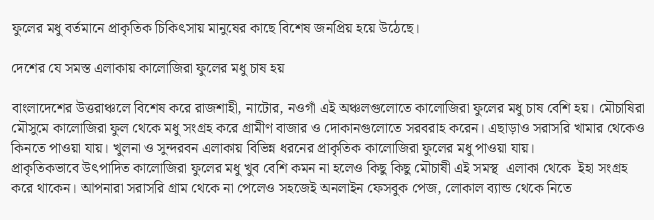ফুলের মধু বর্তমানে প্রাকৃতিক চিকিৎসায় মানুষের কাছে বিশেষ জনপ্রিয় হয়ে উঠেছে।

দেশের যে সমস্ত এলাকায় কালোজিরা ফুলের মধু চাষ হয়

বাংলাদেশের উত্তরাঞ্চলে বিশেষ করে রাজশাহী, নাটোর, নওগাঁ এই অঞ্চলগুলোতে কালোজিরা ফুলের মধু চাষ বেশি হয়। মৌচাষিরা মৌসুমে কালোজিরা ফুল থেকে মধু সংগ্রহ করে গ্রামীণ বাজার ও দোকানগুলোতে সরবরাহ করেন। এছাড়াও সরাসরি খামার থেকেও কিনতে পাওয়া যায়। খুলনা ও সুন্দরবন এলাকায় বিভিন্ন ধরনের প্রাকৃতিক কালোজিরা ফুলের মধু পাওয়া যায়।
প্রাকৃতিকভাবে উৎপাদিত কালোজিরা ফুলের মধু খুব বেশি কমন না হলেও কিছু কিছু মৌচাষী এই সমস্থ  এলাকা থেকে  ইহা সংগ্রহ করে থাকেন। আপনারা সরাসরি গ্রাম থেকে না পেলেও সহজেই অনলাইন ফেসবুক পেজ, লোকাল ব্যান্ড থেকে নিতে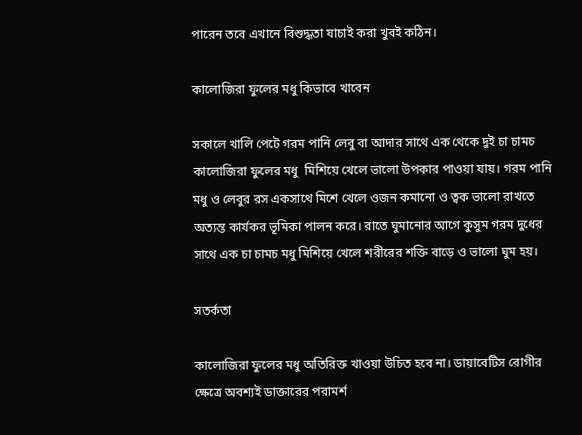পারেন তবে এখানে বিশুদ্ধতা যাচাই করা খুবই কঠিন।

কালোজিরা ফুলের মধু কিভাবে খাবেন

সকালে খালি পেটে গরম পানি লেবু বা আদার সাথে এক থেকে দুই চা চামচ কালোজিরা ফুলের মধু  মিশিয়ে খেলে ভালো উপকার পাওয়া যায়। গরম পানি মধু ও লেবুর রস একসাথে মিশে খেলে ওজন কমানো ও ত্বক ভালো রাখতে অত্যন্ত কার্যকর ভূমিকা পালন করে। রাতে ঘুমানোর আগে কুসুম গরম দুধের সাথে এক চা চামচ মধু মিশিয়ে খেলে শরীরের শক্তি বাড়ে ও ভালো ঘুম হয়।

সতর্কতা

কালোজিরা ফুলের মধু অতিরিক্ত খাওয়া উচিত হবে না। ডায়াবেটিস রোগীর ক্ষেত্রে অবশ্যই ডাক্তারের পরামর্শ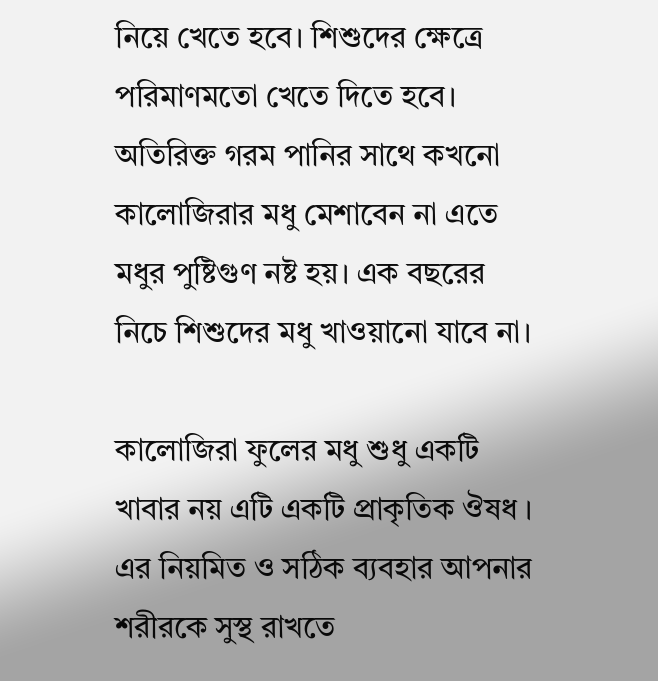নিয়ে খেতে হবে। শিশুদের ক্ষেত্রে পরিমাণমতো খেতে দিতে হবে। অতিরিক্ত গরম পানির সাথে কখনো কালোজিরার মধু মেশাবেন না এতে মধুর পুষ্টিগুণ নষ্ট হয়। এক বছরের নিচে শিশুদের মধু খাওয়ানো যাবে না।

কালোজিরা ফুলের মধু শুধু একটি খাবার নয় এটি একটি প্রাকৃতিক ঔষধ । এর নিয়মিত ও সঠিক ব্যবহার আপনার শরীরকে সুস্থ রাখতে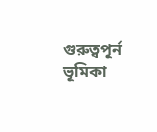গুরুত্বপূর্ন ভূমিকা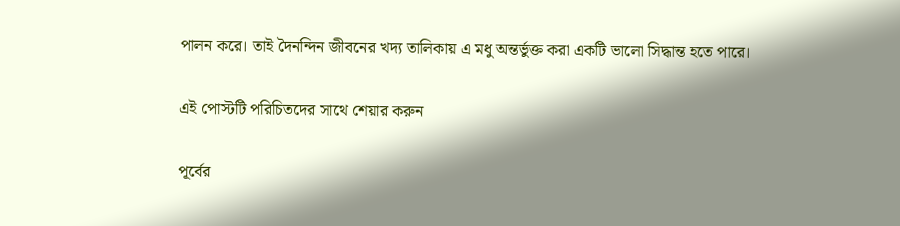পালন করে। তাই দৈনন্দিন জীবনের খদ্য তালিকায় এ মধু অন্তর্ভুক্ত করা একটি ভালো সিদ্ধান্ত হতে পারে।

এই পোস্টটি পরিচিতদের সাথে শেয়ার করুন

পূর্বের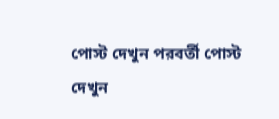পোস্ট দেখুন পরবর্তী পোস্ট দেখুন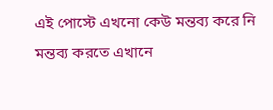এই পোস্টে এখনো কেউ মন্তব্য করে নি
মন্তব্য করতে এখানে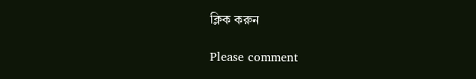ক্লিক করুন

Please comment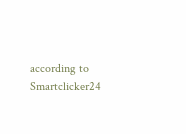according to Smartclicker24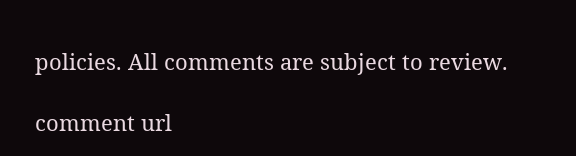policies. All comments are subject to review.

comment url